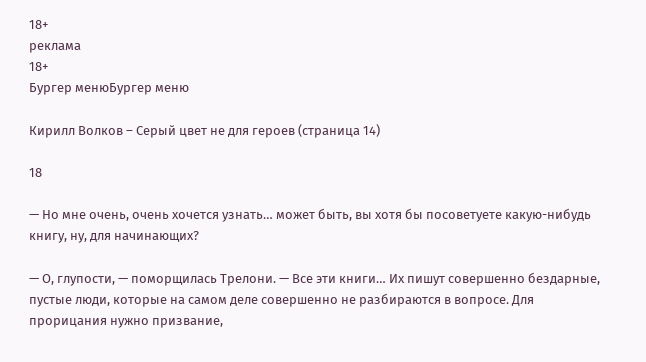18+
реклама
18+
Бургер менюБургер меню

Кирилл Волков – Серый цвет не для героев (страница 14)

18

— Но мне очень, очень хочется узнать… может быть, вы хотя бы посоветуете какую-нибудь книгу, ну, для начинающих?

— О, глупости, — поморщилась Трелони. — Все эти книги… Их пишут совершенно бездарные, пустые люди, которые на самом деле совершенно не разбираются в вопросе. Для прорицания нужно призвание,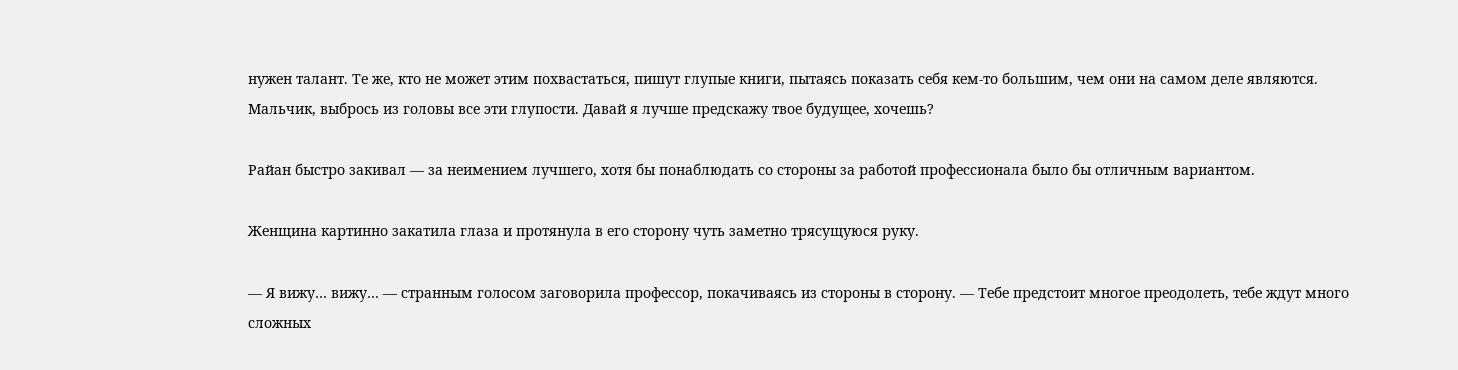нужен талант. Те же, кто не может этим похвастаться, пишут глупые книги, пытаясь показать себя кем-то большим, чем они на самом деле являются. Мальчик, выбрось из головы все эти глупости. Давай я лучше предскажу твое будущее, хочешь?

Райан быстро закивал — за неимением лучшего, хотя бы понаблюдать со стороны за работой профессионала было бы отличным вариантом.

Женщина картинно закатила глаза и протянула в его сторону чуть заметно трясущуюся руку.

— Я вижу… вижу… — странным голосом заговорила профессор, покачиваясь из стороны в сторону. — Тебе предстоит многое преодолеть, тебе ждут много сложных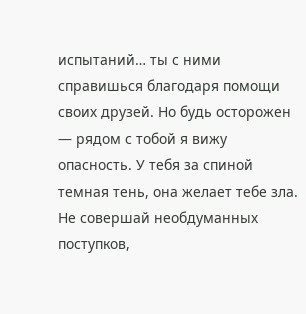испытаний… ты с ними справишься благодаря помощи своих друзей. Но будь осторожен — рядом с тобой я вижу опасность. У тебя за спиной темная тень, она желает тебе зла. Не совершай необдуманных поступков,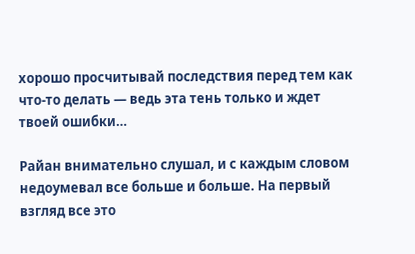хорошо просчитывай последствия перед тем как что-то делать — ведь эта тень только и ждет твоей ошибки…

Райан внимательно слушал, и с каждым словом недоумевал все больше и больше. На первый взгляд все это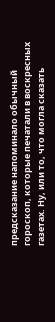предсказание напоминало обычный гороскоп, которые печатали в воскресных газетах. Ну, или то, что могла сказать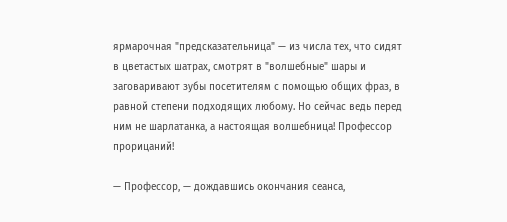ярмарочная "предсказательница" — из числа тех, что сидят в цветастых шатрах, смотрят в "волшебные" шары и заговаривают зубы посетителям с помощью общих фраз, в равной степени подходящих любому. Но сейчас ведь перед ним не шарлатанка, а настоящая волшебница! Профессор прорицаний!

— Профессор, — дождавшись окончания сеанса,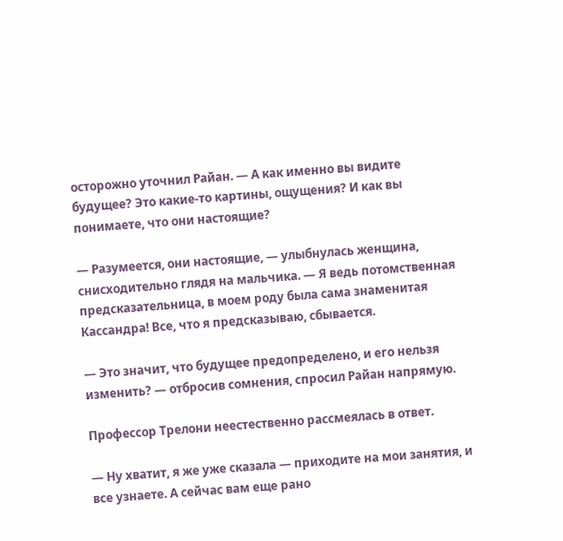осторожно уточнил Райан. — А как именно вы видите будущее? Это какие-то картины, ощущения? И как вы понимаете, что они настоящие?

— Разумеется, они настоящие, — улыбнулась женщина, снисходительно глядя на мальчика. — Я ведь потомственная предсказательница, в моем роду была сама знаменитая Кассандра! Все, что я предсказываю, сбывается.

— Это значит, что будущее предопределено, и его нельзя изменить? — отбросив сомнения, спросил Райан напрямую.

Профессор Трелони неестественно рассмеялась в ответ.

— Ну хватит, я же уже сказала — приходите на мои занятия, и все узнаете. А сейчас вам еще рано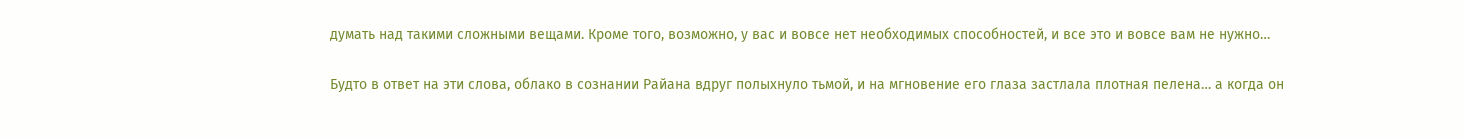думать над такими сложными вещами. Кроме того, возможно, у вас и вовсе нет необходимых способностей, и все это и вовсе вам не нужно…

Будто в ответ на эти слова, облако в сознании Райана вдруг полыхнуло тьмой, и на мгновение его глаза застлала плотная пелена… а когда он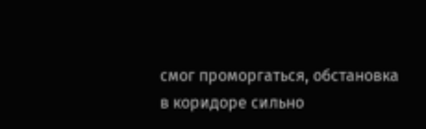смог проморгаться, обстановка в коридоре сильно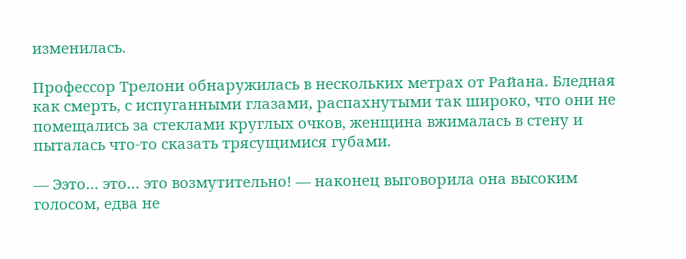изменилась.

Профессор Трелони обнаружилась в нескольких метрах от Райана. Бледная как смерть, с испуганными глазами, распахнутыми так широко, что они не помещались за стеклами круглых очков, женщина вжималась в стену и пыталась что-то сказать трясущимися губами.

— Ээто… это… это возмутительно! — наконец выговорила она высоким голосом, едва не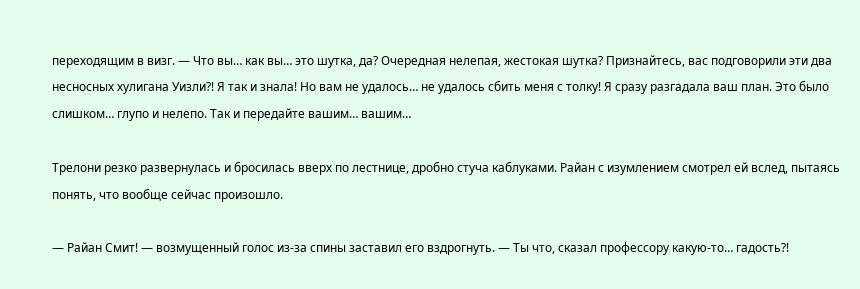переходящим в визг. — Что вы… как вы… это шутка, да? Очередная нелепая, жестокая шутка? Признайтесь, вас подговорили эти два несносных хулигана Уизли?! Я так и знала! Но вам не удалось… не удалось сбить меня с толку! Я сразу разгадала ваш план. Это было слишком… глупо и нелепо. Так и передайте вашим… вашим…

Трелони резко развернулась и бросилась вверх по лестнице, дробно стуча каблуками. Райан с изумлением смотрел ей вслед, пытаясь понять, что вообще сейчас произошло.

— Райан Смит! — возмущенный голос из-за спины заставил его вздрогнуть. — Ты что, сказал профессору какую-то… гадость?!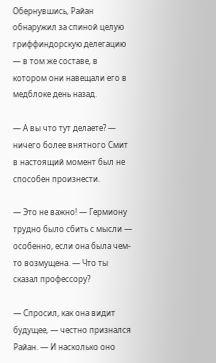Обернувшись, Райан обнаружил за спиной целую гриффиндорскую делегацию — в том же составе, в котором они навещали его в медблоке день назад.

— А вы что тут делаете? — ничего более внятного Смит в настоящий момент был не способен произнести.

— Это не важно! — Гермиону трудно было сбить с мысли — особенно, если она была чем-то возмущена. — Что ты сказал профессору?

— Спросил, как она видит будущее, — честно признался Райан. — И насколько оно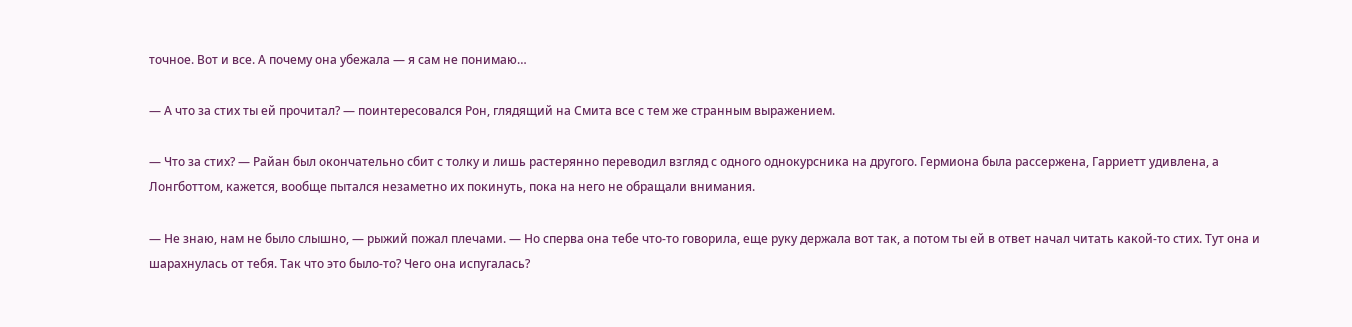точное. Вот и все. А почему она убежала — я сам не понимаю…

— А что за стих ты ей прочитал? — поинтересовался Рон, глядящий на Смита все с тем же странным выражением.

— Что за стих? — Райан был окончательно сбит с толку и лишь растерянно переводил взгляд с одного однокурсника на другого. Гермиона была рассержена, Гарриетт удивлена, а Лонгботтом, кажется, вообще пытался незаметно их покинуть, пока на него не обращали внимания.

— Не знаю, нам не было слышно, — рыжий пожал плечами. — Но сперва она тебе что-то говорила, еще руку держала вот так, а потом ты ей в ответ начал читать какой-то стих. Тут она и шарахнулась от тебя. Так что это было-то? Чего она испугалась?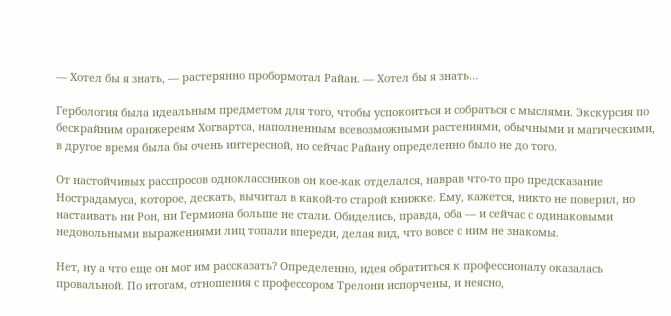— Хотел бы я знать, — растерянно пробормотал Райан. — Хотел бы я знать…

Гербология была идеальным предметом для того, чтобы успокоиться и собраться с мыслями. Экскурсия по бескрайним оранжереям Хогвартса, наполненным всевозможными растениями, обычными и магическими, в другое время была бы очень интересной, но сейчас Райану определенно было не до того.

От настойчивых расспросов одноклассников он кое-как отделался, наврав что-то про предсказание Нострадамуса, которое, дескать, вычитал в какой-то старой книжке. Ему, кажется, никто не поверил, но настаивать ни Рон, ни Гермиона больше не стали. Обиделись, правда, оба — и сейчас с одинаковыми недовольными выражениями лиц топали впереди, делая вид, что вовсе с ним не знакомы.

Нет, ну а что еще он мог им рассказать? Определенно, идея обратиться к профессионалу оказалась провальной. По итогам, отношения с профессором Трелони испорчены, и неясно,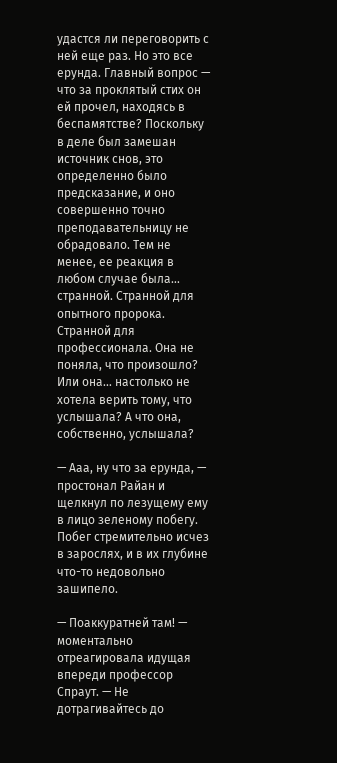удастся ли переговорить с ней еще раз. Но это все ерунда. Главный вопрос — что за проклятый стих он ей прочел, находясь в беспамятстве? Поскольку в деле был замешан источник снов, это определенно было предсказание, и оно совершенно точно преподавательницу не обрадовало. Тем не менее, ее реакция в любом случае была… странной. Странной для опытного пророка. Странной для профессионала. Она не поняла, что произошло? Или она… настолько не хотела верить тому, что услышала? А что она, собственно, услышала?

— Ааа, ну что за ерунда, — простонал Райан и щелкнул по лезущему ему в лицо зеленому побегу. Побег стремительно исчез в зарослях, и в их глубине что-то недовольно зашипело.

— Поаккуратней там! — моментально отреагировала идущая впереди профессор Спраут. — Не дотрагивайтесь до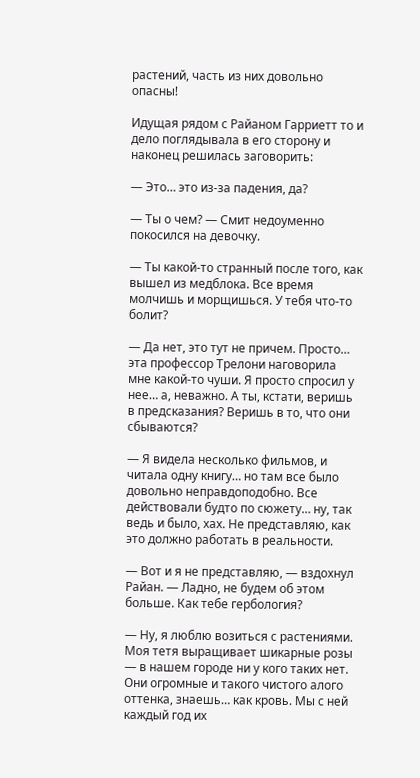растений, часть из них довольно опасны!

Идущая рядом с Райаном Гарриетт то и дело поглядывала в его сторону и наконец решилась заговорить:

— Это… это из-за падения, да?

— Ты о чем? — Смит недоуменно покосился на девочку.

— Ты какой-то странный после того, как вышел из медблока. Все время молчишь и морщишься. У тебя что-то болит?

— Да нет, это тут не причем. Просто… эта профессор Трелони наговорила мне какой-то чуши. Я просто спросил у нее… а, неважно. А ты, кстати, веришь в предсказания? Веришь в то, что они сбываются?

— Я видела несколько фильмов, и читала одну книгу… но там все было довольно неправдоподобно. Все действовали будто по сюжету… ну, так ведь и было, хах. Не представляю, как это должно работать в реальности.

— Вот и я не представляю, — вздохнул Райан. — Ладно, не будем об этом больше. Как тебе гербология?

— Ну, я люблю возиться с растениями. Моя тетя выращивает шикарные розы — в нашем городе ни у кого таких нет. Они огромные и такого чистого алого оттенка, знаешь… как кровь. Мы с ней каждый год их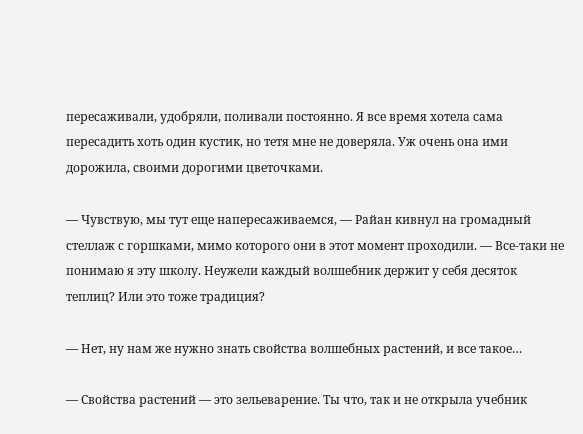пересаживали, удобряли, поливали постоянно. Я все время хотела сама пересадить хоть один кустик, но тетя мне не доверяла. Уж очень она ими дорожила, своими дорогими цветочками.

— Чувствую, мы тут еще напересаживаемся, — Райан кивнул на громадный стеллаж с горшками, мимо которого они в этот момент проходили. — Все-таки не понимаю я эту школу. Неужели каждый волшебник держит у себя десяток теплиц? Или это тоже традиция?

— Нет, ну нам же нужно знать свойства волшебных растений, и все такое…

— Свойства растений — это зельеварение. Ты что, так и не открыла учебник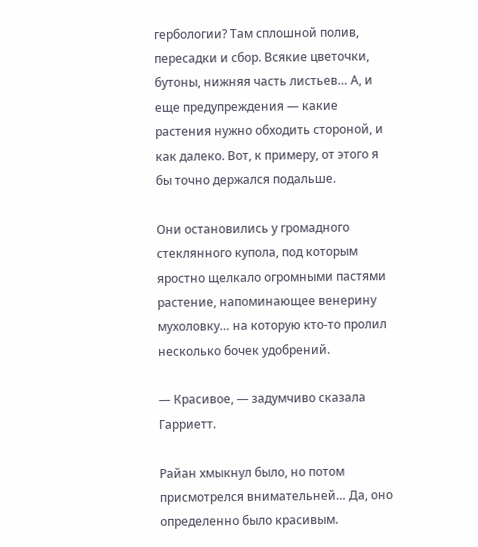гербологии? Там сплошной полив, пересадки и сбор. Всякие цветочки, бутоны, нижняя часть листьев… А, и еще предупреждения — какие растения нужно обходить стороной, и как далеко. Вот, к примеру, от этого я бы точно держался подальше.

Они остановились у громадного стеклянного купола, под которым яростно щелкало огромными пастями растение, напоминающее венерину мухоловку… на которую кто-то пролил несколько бочек удобрений.

— Красивое, — задумчиво сказала Гарриетт.

Райан хмыкнул было, но потом присмотрелся внимательней… Да, оно определенно было красивым.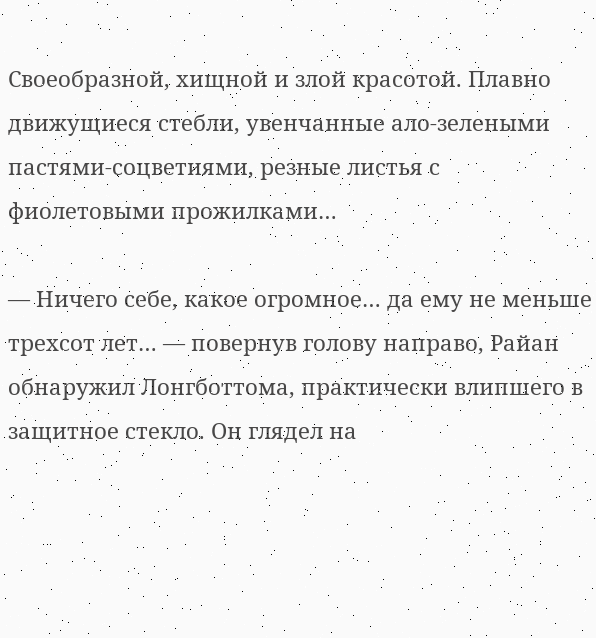Своеобразной, хищной и злой красотой. Плавно движущиеся стебли, увенчанные ало-зелеными пастями-соцветиями, резные листья с фиолетовыми прожилками…

— Ничего себе, какое огромное… да ему не меньше трехсот лет… — повернув голову направо, Райан обнаружил Лонгботтома, практически влипшего в защитное стекло. Он глядел на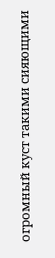огромный куст такими сияющими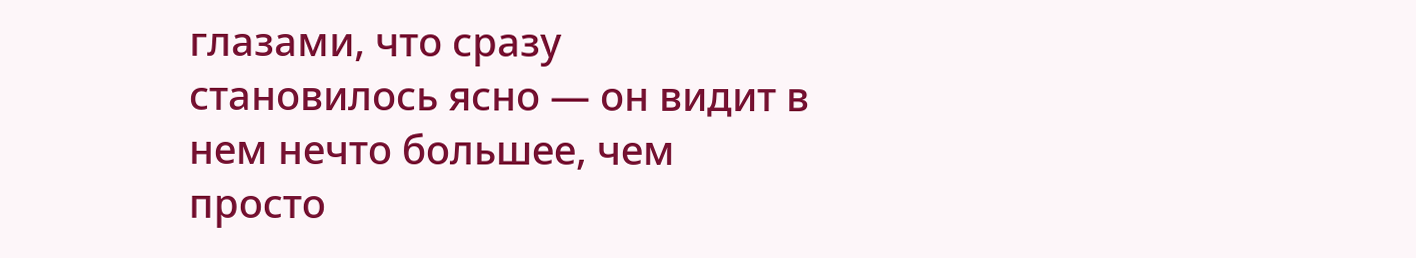глазами, что сразу становилось ясно — он видит в нем нечто большее, чем просто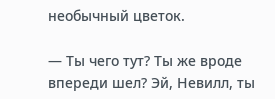необычный цветок.

— Ты чего тут? Ты же вроде впереди шел? Эй, Невилл, ты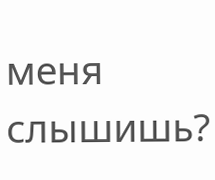меня слышишь?